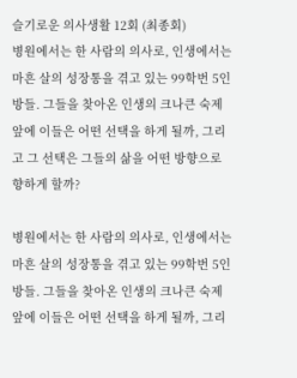슬기로운 의사생활 12회 (최종회)
병원에서는 한 사람의 의사로, 인생에서는 마흔 살의 성장통을 겪고 있는 99학번 5인방들. 그들을 찾아온 인생의 크나큰 숙제 앞에 이들은 어떤 선택을 하게 될까, 그리고 그 선택은 그들의 삶을 어떤 방향으로 향하게 할까?

병원에서는 한 사람의 의사로, 인생에서는 마흔 살의 성장통을 겪고 있는 99학번 5인방들. 그들을 찾아온 인생의 크나큰 숙제 앞에 이들은 어떤 선택을 하게 될까, 그리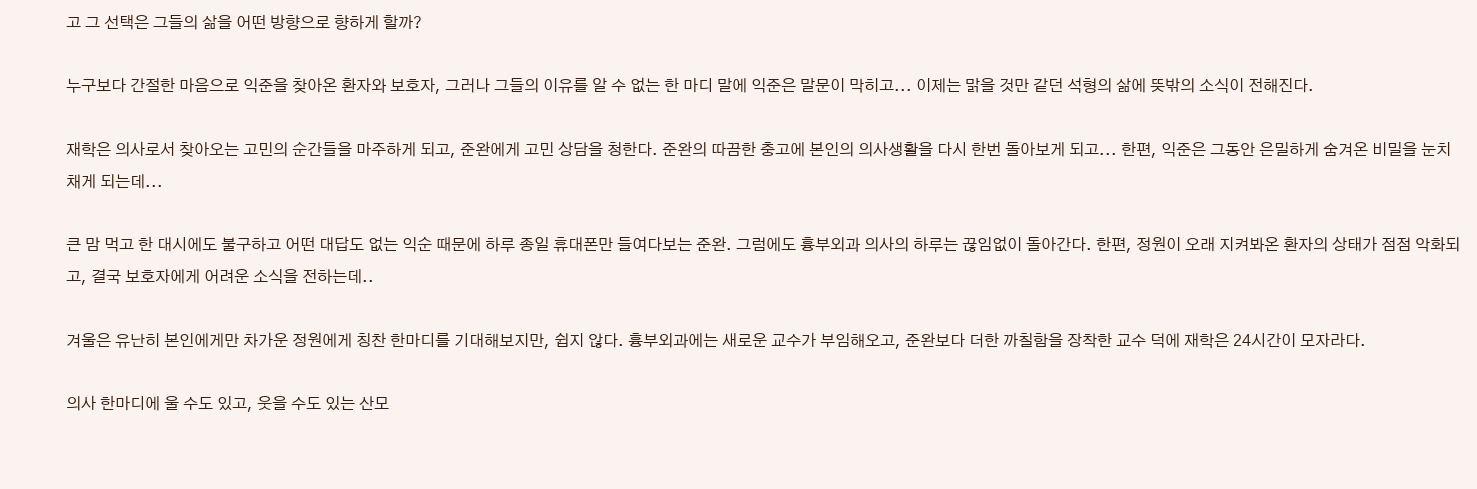고 그 선택은 그들의 삶을 어떤 방향으로 향하게 할까?

누구보다 간절한 마음으로 익준을 찾아온 환자와 보호자, 그러나 그들의 이유를 알 수 없는 한 마디 말에 익준은 말문이 막히고... 이제는 맑을 것만 같던 석형의 삶에 뜻밖의 소식이 전해진다.

재학은 의사로서 찾아오는 고민의 순간들을 마주하게 되고, 준완에게 고민 상담을 청한다. 준완의 따끔한 충고에 본인의 의사생활을 다시 한번 돌아보게 되고... 한편, 익준은 그동안 은밀하게 숨겨온 비밀을 눈치채게 되는데...

큰 맘 먹고 한 대시에도 불구하고 어떤 대답도 없는 익순 때문에 하루 종일 휴대폰만 들여다보는 준완. 그럼에도 흉부외과 의사의 하루는 끊임없이 돌아간다. 한편, 정원이 오래 지켜봐온 환자의 상태가 점점 악화되고, 결국 보호자에게 어려운 소식을 전하는데..

겨울은 유난히 본인에게만 차가운 정원에게 칭찬 한마디를 기대해보지만, 쉽지 않다. 흉부외과에는 새로운 교수가 부임해오고, 준완보다 더한 까칠함을 장착한 교수 덕에 재학은 24시간이 모자라다.

의사 한마디에 울 수도 있고, 웃을 수도 있는 산모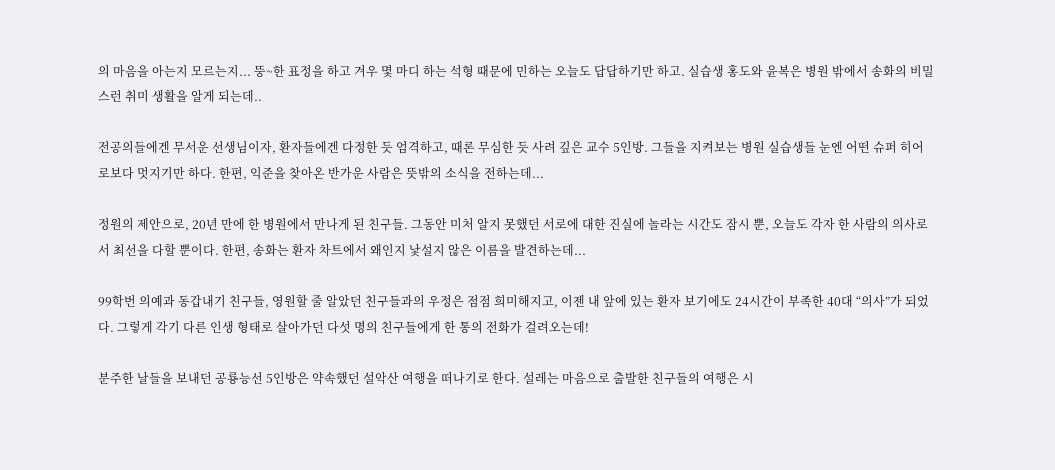의 마음을 아는지 모르는지... 뚱~한 표정을 하고 겨우 몇 마디 하는 석형 때문에 민하는 오늘도 답답하기만 하고. 실습생 홍도와 윤복은 병원 밖에서 송화의 비밀스런 취미 생활을 알게 되는데..

전공의들에겐 무서운 선생님이자, 환자들에겐 다정한 듯 엄격하고, 때론 무심한 듯 사려 깊은 교수 5인방. 그들을 지켜보는 병원 실습생들 눈엔 어떤 슈퍼 히어로보다 멋지기만 하다. 한편, 익준을 찾아온 반가운 사람은 뜻밖의 소식을 전하는데...

정원의 제안으로, 20년 만에 한 병원에서 만나게 된 친구들. 그동안 미처 알지 못했던 서로에 대한 진실에 놀라는 시간도 잠시 뿐, 오늘도 각자 한 사람의 의사로서 최선을 다할 뿐이다. 한편, 송화는 환자 차트에서 왜인지 낯설지 않은 이름을 발견하는데...

99학번 의예과 동갑내기 친구들, 영원할 줄 알았던 친구들과의 우정은 점점 희미해지고, 이젠 내 앞에 있는 환자 보기에도 24시간이 부족한 40대 “의사”가 되었다. 그렇게 각기 다른 인생 형태로 살아가던 다섯 명의 친구들에게 한 통의 전화가 걸려오는데!

분주한 날들을 보내던 공룡능선 5인방은 약속했던 설악산 여행을 떠나기로 한다. 설레는 마음으로 출발한 친구들의 여행은 시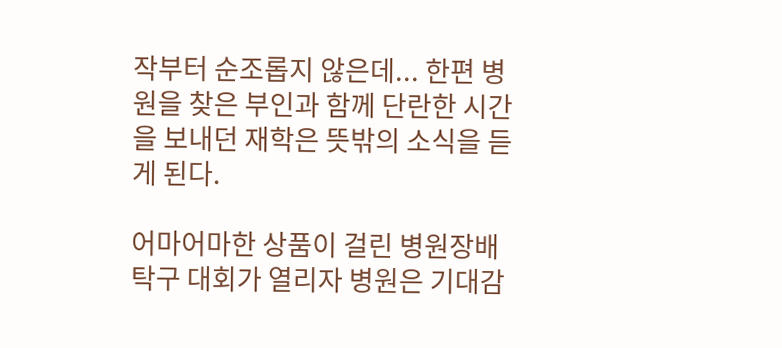작부터 순조롭지 않은데... 한편 병원을 찾은 부인과 함께 단란한 시간을 보내던 재학은 뜻밖의 소식을 듣게 된다.

어마어마한 상품이 걸린 병원장배 탁구 대회가 열리자 병원은 기대감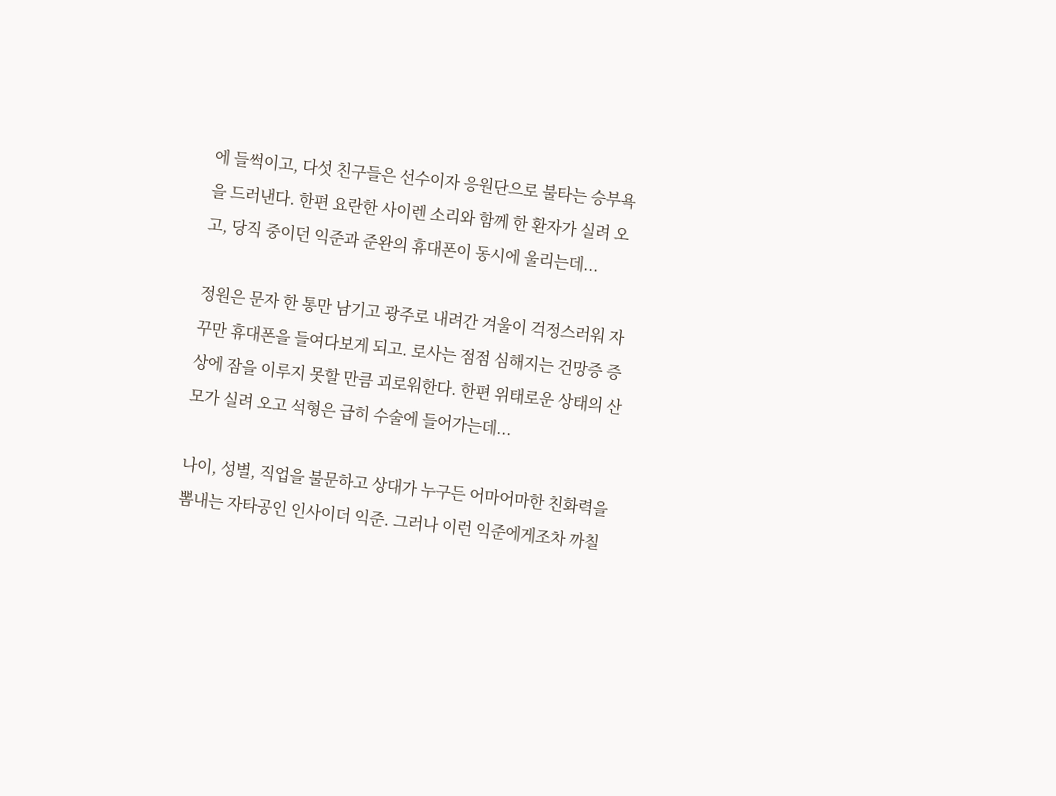에 들썩이고, 다섯 친구들은 선수이자 응원단으로 불타는 승부욕을 드러낸다. 한편 요란한 사이렌 소리와 함께 한 환자가 실려 오고, 당직 중이던 익준과 준완의 휴대폰이 동시에 울리는데...

정원은 문자 한 통만 남기고 광주로 내려간 겨울이 걱정스러워 자꾸만 휴대폰을 들여다보게 되고. 로사는 점점 심해지는 건망증 증상에 잠을 이루지 못할 만큼 괴로워한다. 한편 위태로운 상태의 산모가 실려 오고 석형은 급히 수술에 들어가는데...

나이, 성별, 직업을 불문하고 상대가 누구든 어마어마한 친화력을 뽐내는 자타공인 인사이더 익준. 그러나 이런 익준에게조차 까칠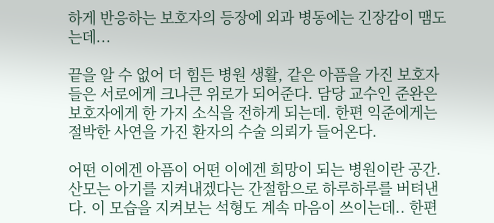하게 반응하는 보호자의 등장에 외과 병동에는 긴장감이 맴도는데...

끝을 알 수 없어 더 힘든 병원 생활, 같은 아픔을 가진 보호자들은 서로에게 크나큰 위로가 되어준다. 담당 교수인 준완은 보호자에게 한 가지 소식을 전하게 되는데. 한편 익준에게는 절박한 사연을 가진 환자의 수술 의뢰가 들어온다.

어떤 이에겐 아픔이 어떤 이에겐 희망이 되는 병원이란 공간. 산모는 아기를 지켜내겠다는 간절함으로 하루하루를 버텨낸다. 이 모습을 지켜보는 석형도 계속 마음이 쓰이는데.. 한편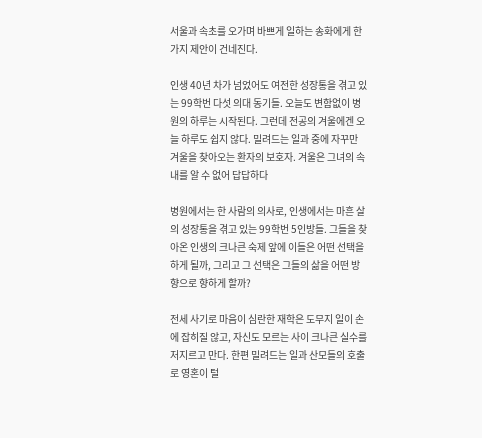서울과 속초를 오가며 바쁘게 일하는 송화에게 한 가지 제안이 건네진다.

인생 40년 차가 넘었어도 여전한 성장통을 겪고 있는 99학번 다섯 의대 동기들. 오늘도 변함없이 병원의 하루는 시작된다. 그런데 전공의 겨울에겐 오늘 하루도 쉽지 않다. 밀려드는 일과 중에 자꾸만 겨울을 찾아오는 환자의 보호자. 겨울은 그녀의 속내를 알 수 없어 답답하다

병원에서는 한 사람의 의사로, 인생에서는 마흔 살의 성장통을 겪고 있는 99학번 5인방들. 그들을 찾아온 인생의 크나큰 숙제 앞에 이들은 어떤 선택을 하게 될까, 그리고 그 선택은 그들의 삶을 어떤 방향으로 향하게 할까?

전세 사기로 마음이 심란한 재학은 도무지 일이 손에 잡히질 않고, 자신도 모르는 사이 크나큰 실수를 저지르고 만다. 한편 밀려드는 일과 산모들의 호출로 영혼이 털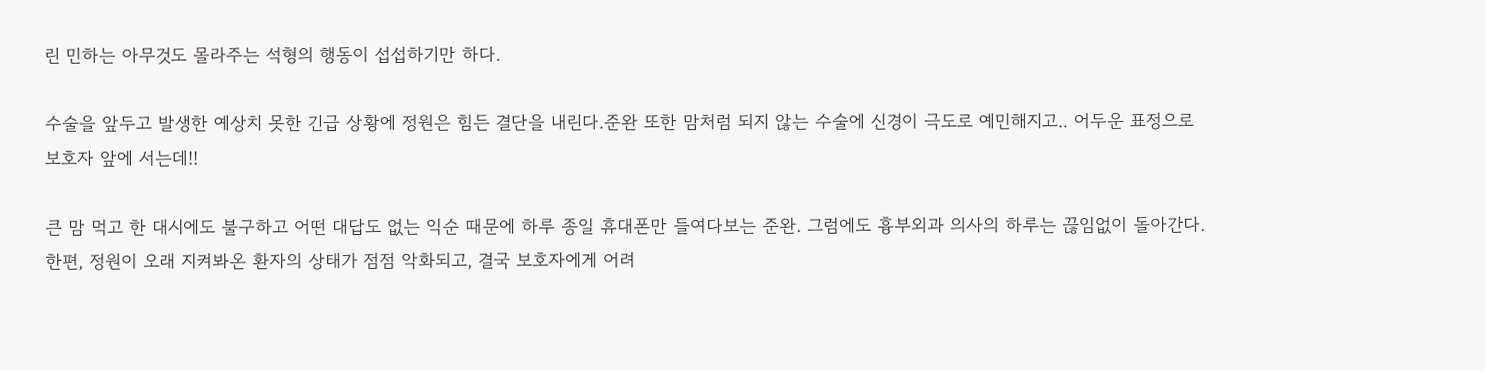린 민하는 아무것도 몰라주는 석형의 행동이 섭섭하기만 하다.

수술을 앞두고 발생한 예상치 못한 긴급 상황에 정원은 힘든 결단을 내린다.준완 또한 맘처럼 되지 않는 수술에 신경이 극도로 예민해지고.. 어두운 표정으로 보호자 앞에 서는데!!

큰 맘 먹고 한 대시에도 불구하고 어떤 대답도 없는 익순 때문에 하루 종일 휴대폰만 들여다보는 준완. 그럼에도 흉부외과 의사의 하루는 끊임없이 돌아간다. 한편, 정원이 오래 지켜봐온 환자의 상태가 점점 악화되고, 결국 보호자에게 어려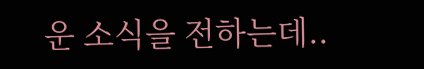운 소식을 전하는데..